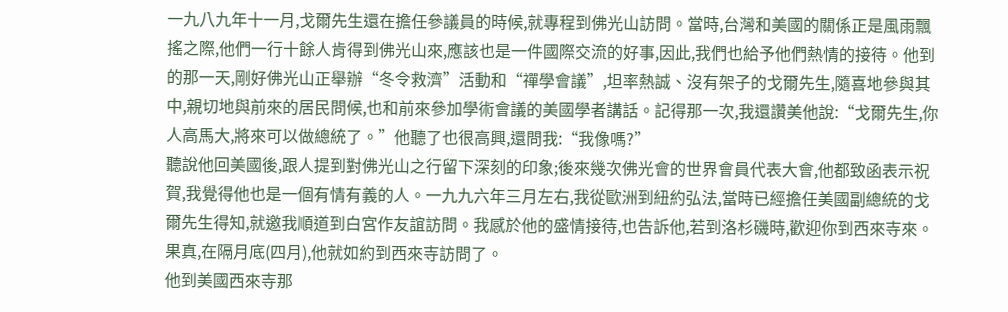一九八九年十一月,戈爾先生還在擔任參議員的時候,就專程到佛光山訪問。當時,台灣和美國的關係正是風雨飄搖之際,他們一行十餘人肯得到佛光山來,應該也是一件國際交流的好事,因此,我們也給予他們熱情的接待。他到的那一天,剛好佛光山正舉辦“冬令救濟”活動和“禪學會議”,坦率熱誠、沒有架子的戈爾先生,隨喜地參與其中,親切地與前來的居民問候,也和前來參加學術會議的美國學者講話。記得那一次,我還讚美他說:“戈爾先生,你人高馬大,將來可以做總統了。”他聽了也很高興,還問我:“我像嗎?”
聽說他回美國後,跟人提到對佛光山之行留下深刻的印象;後來幾次佛光會的世界會員代表大會,他都致函表示祝賀,我覺得他也是一個有情有義的人。一九九六年三月左右,我從歐洲到紐約弘法,當時已經擔任美國副總統的戈爾先生得知,就邀我順道到白宮作友誼訪問。我感於他的盛情接待,也告訴他,若到洛杉磯時,歡迎你到西來寺來。果真,在隔月底(四月),他就如約到西來寺訪問了。
他到美國西來寺那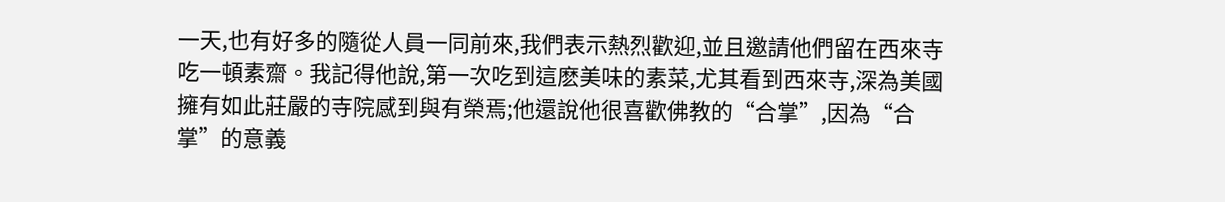一天,也有好多的隨從人員一同前來,我們表示熱烈歡迎,並且邀請他們留在西來寺吃一頓素齋。我記得他說,第一次吃到這麽美味的素菜,尤其看到西來寺,深為美國擁有如此莊嚴的寺院感到與有榮焉;他還說他很喜歡佛教的“合掌”,因為“合掌”的意義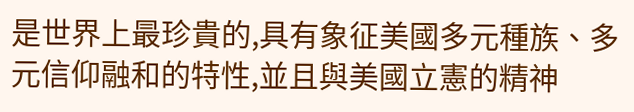是世界上最珍貴的,具有象征美國多元種族、多元信仰融和的特性,並且與美國立憲的精神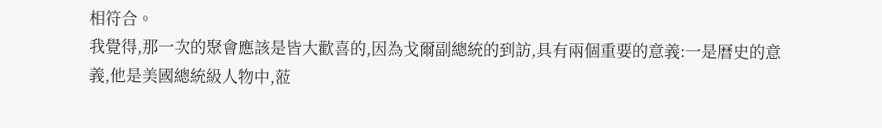相符合。
我覺得,那一次的聚會應該是皆大歡喜的,因為戈爾副總統的到訪,具有兩個重要的意義:一是曆史的意義,他是美國總統級人物中,蒞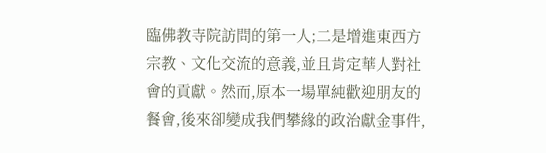臨佛教寺院訪問的第一人;二是增進東西方宗教、文化交流的意義,並且肯定華人對社會的貢獻。然而,原本一場單純歡迎朋友的餐會,後來卻變成我們攀緣的政治獻金事件,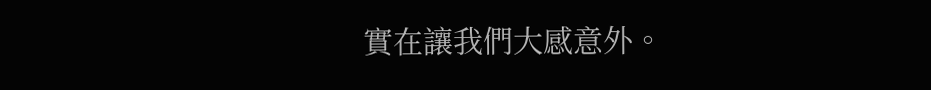實在讓我們大感意外。